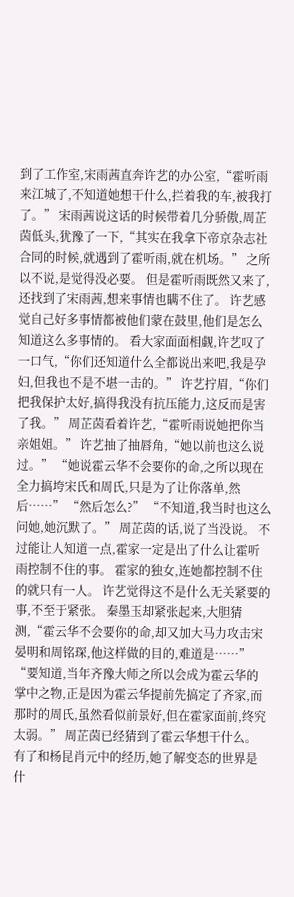到了工作室,宋雨茜直奔许艺的办公室,“霍听雨来江城了,不知道她想干什么,拦着我的车,被我打了。” 宋雨茜说这话的时候带着几分骄傲,周芷茵低头,犹豫了一下,“其实在我拿下帝京杂志社合同的时候,就遇到了霍听雨,就在机场。” 之所以不说,是觉得没必要。 但是霍听雨既然又来了,还找到了宋雨茜,想来事情也瞒不住了。 许艺感觉自己好多事情都被他们蒙在鼓里,他们是怎么知道这么多事情的。 看大家面面相觑,许艺叹了一口气,“你们还知道什么全都说出来吧,我是孕妇,但我也不是不堪一击的。” 许艺拧眉,“你们把我保护太好,搞得我没有抗压能力,这反而是害了我。” 周芷茵看着许艺,“霍听雨说她把你当亲姐姐。” 许艺抽了抽唇角,“她以前也这么说过。” “她说霍云华不会要你的命,之所以现在全力搞垮宋氏和周氏,只是为了让你落单,然后……” “然后怎么?” “不知道,我当时也这么问她,她沉默了。” 周芷茵的话,说了当没说。 不过能让人知道一点,霍家一定是出了什么让霍听雨控制不住的事。 霍家的独女,连她都控制不住的就只有一人。 许艺觉得这不是什么无关紧要的事,不至于紧张。 秦墨玉却紧张起来,大胆猜测,“霍云华不会要你的命,却又加大马力攻击宋晏明和周铭琛,他这样做的目的,难道是……” “要知道,当年齐豫大师之所以会成为霍云华的掌中之物,正是因为霍云华提前先搞定了齐家,而那时的周氏,虽然看似前景好,但在霍家面前,终究太弱。” 周芷茵已经猜到了霍云华想干什么。 有了和杨昆肖元中的经历,她了解变态的世界是什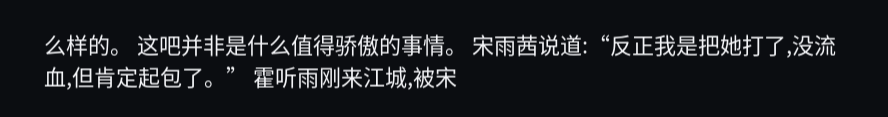么样的。 这吧并非是什么值得骄傲的事情。 宋雨茜说道:“反正我是把她打了,没流血,但肯定起包了。” 霍听雨刚来江城,被宋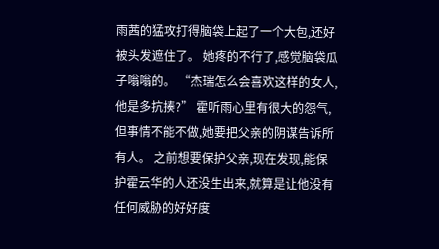雨茜的猛攻打得脑袋上起了一个大包,还好被头发遮住了。 她疼的不行了,感觉脑袋瓜子嗡嗡的。 “杰瑞怎么会喜欢这样的女人,他是多抗揍?” 霍听雨心里有很大的怨气,但事情不能不做,她要把父亲的阴谋告诉所有人。 之前想要保护父亲,现在发现,能保护霍云华的人还没生出来,就算是让他没有任何威胁的好好度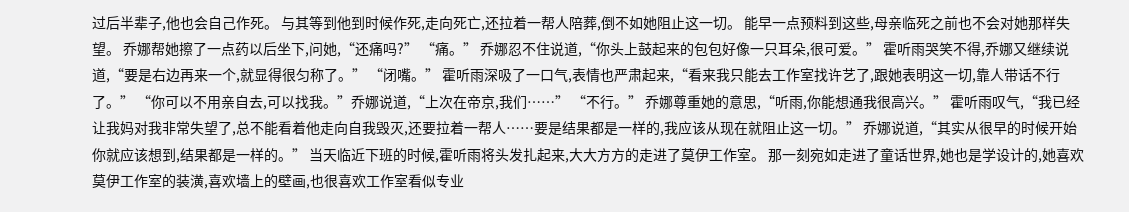过后半辈子,他也会自己作死。 与其等到他到时候作死,走向死亡,还拉着一帮人陪葬,倒不如她阻止这一切。 能早一点预料到这些,母亲临死之前也不会对她那样失望。 乔娜帮她擦了一点药以后坐下,问她,“还痛吗?” “痛。” 乔娜忍不住说道,“你头上鼓起来的包包好像一只耳朵,很可爱。” 霍听雨哭笑不得,乔娜又继续说道,“要是右边再来一个,就显得很匀称了。” “闭嘴。” 霍听雨深吸了一口气,表情也严肃起来,“看来我只能去工作室找许艺了,跟她表明这一切,靠人带话不行了。” “你可以不用亲自去,可以找我。”乔娜说道,“上次在帝京,我们……” “不行。” 乔娜尊重她的意思,“听雨,你能想通我很高兴。” 霍听雨叹气,“我已经让我妈对我非常失望了,总不能看着他走向自我毁灭,还要拉着一帮人……要是结果都是一样的,我应该从现在就阻止这一切。” 乔娜说道,“其实从很早的时候开始你就应该想到,结果都是一样的。” 当天临近下班的时候,霍听雨将头发扎起来,大大方方的走进了莫伊工作室。 那一刻宛如走进了童话世界,她也是学设计的,她喜欢莫伊工作室的装潢,喜欢墙上的壁画,也很喜欢工作室看似专业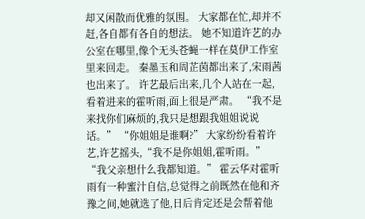却又闲散而优雅的氛围。 大家都在忙,却并不赶,各自都有各自的想法。 她不知道许艺的办公室在哪里,像个无头苍蝇一样在莫伊工作室里来回走。 秦墨玉和周芷茵都出来了,宋雨茜也出来了。 许艺最后出来,几个人站在一起,看着进来的霍听雨,面上很是严肃。 “我不是来找你们麻烦的,我只是想跟我姐姐说说话。” “你姐姐是谁啊?” 大家纷纷看着许艺,许艺摇头,“我不是你姐姐,霍听雨。” “我父亲想什么我都知道。” 霍云华对霍听雨有一种蜜汁自信,总觉得之前既然在他和齐豫之间,她就选了他,日后肯定还是会帮着他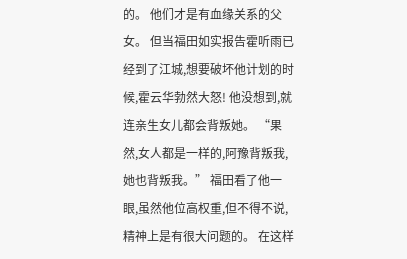的。 他们才是有血缘关系的父女。 但当福田如实报告霍听雨已经到了江城,想要破坏他计划的时候,霍云华勃然大怒! 他没想到,就连亲生女儿都会背叛她。 “果然,女人都是一样的,阿豫背叛我,她也背叛我。” 福田看了他一眼,虽然他位高权重,但不得不说,精神上是有很大问题的。 在这样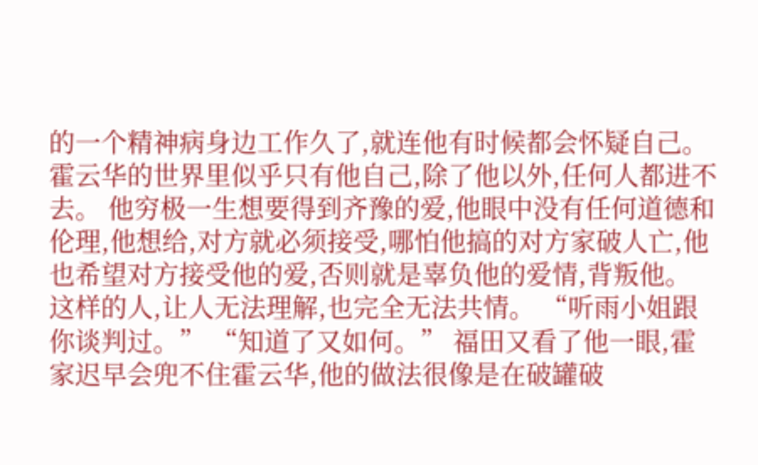的一个精神病身边工作久了,就连他有时候都会怀疑自己。 霍云华的世界里似乎只有他自己,除了他以外,任何人都进不去。 他穷极一生想要得到齐豫的爱,他眼中没有任何道德和伦理,他想给,对方就必须接受,哪怕他搞的对方家破人亡,他也希望对方接受他的爱,否则就是辜负他的爱情,背叛他。 这样的人,让人无法理解,也完全无法共情。 “听雨小姐跟你谈判过。” “知道了又如何。” 福田又看了他一眼,霍家迟早会兜不住霍云华,他的做法很像是在破罐破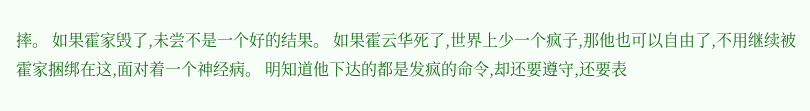摔。 如果霍家毁了,未尝不是一个好的结果。 如果霍云华死了,世界上少一个疯子,那他也可以自由了,不用继续被霍家捆绑在这,面对着一个神经病。 明知道他下达的都是发疯的命令,却还要遵守,还要表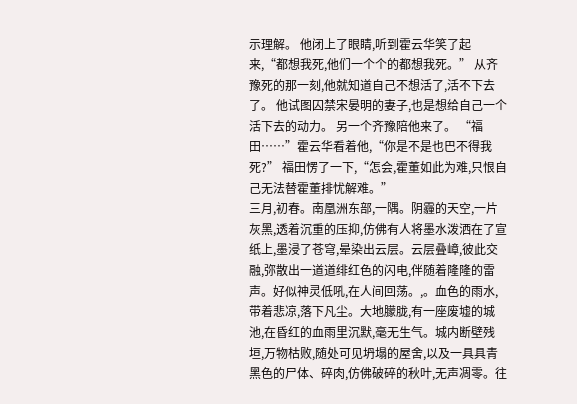示理解。 他闭上了眼睛,听到霍云华笑了起来,“都想我死,他们一个个的都想我死。” 从齐豫死的那一刻,他就知道自己不想活了,活不下去了。 他试图囚禁宋晏明的妻子,也是想给自己一个活下去的动力。 另一个齐豫陪他来了。 “福田……”霍云华看着他,“你是不是也巴不得我死?” 福田愣了一下,“怎会,霍董如此为难,只恨自己无法替霍董排忧解难。”
三月,初春。南凰洲东部,一隅。阴霾的天空,一片灰黑,透着沉重的压抑,仿佛有人将墨水泼洒在了宣纸上,墨浸了苍穹,晕染出云层。云层叠嶂,彼此交融,弥散出一道道绯红色的闪电,伴随着隆隆的雷声。好似神灵低吼,在人间回荡。,。血色的雨水,带着悲凉,落下凡尘。大地朦胧,有一座废墟的城池,在昏红的血雨里沉默,毫无生气。城内断壁残垣,万物枯败,随处可见坍塌的屋舍,以及一具具青黑色的尸体、碎肉,仿佛破碎的秋叶,无声凋零。往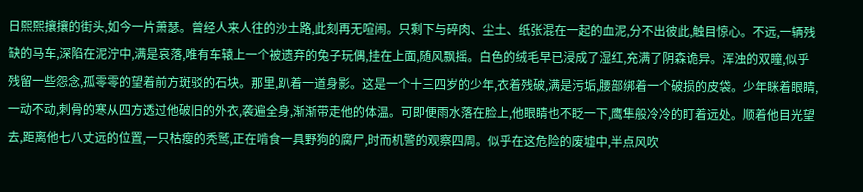日熙熙攘攘的街头,如今一片萧瑟。曾经人来人往的沙土路,此刻再无喧闹。只剩下与碎肉、尘土、纸张混在一起的血泥,分不出彼此,触目惊心。不远,一辆残缺的马车,深陷在泥泞中,满是哀落,唯有车辕上一个被遗弃的兔子玩偶,挂在上面,随风飘摇。白色的绒毛早已浸成了湿红,充满了阴森诡异。浑浊的双瞳,似乎残留一些怨念,孤零零的望着前方斑驳的石块。那里,趴着一道身影。这是一个十三四岁的少年,衣着残破,满是污垢,腰部绑着一个破损的皮袋。少年眯着眼睛,一动不动,刺骨的寒从四方透过他破旧的外衣,袭遍全身,渐渐带走他的体温。可即便雨水落在脸上,他眼睛也不眨一下,鹰隼般冷冷的盯着远处。顺着他目光望去,距离他七八丈远的位置,一只枯瘦的秃鹫,正在啃食一具野狗的腐尸,时而机警的观察四周。似乎在这危险的废墟中,半点风吹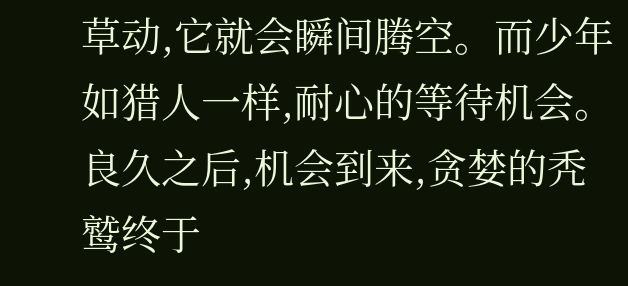草动,它就会瞬间腾空。而少年如猎人一样,耐心的等待机会。良久之后,机会到来,贪婪的秃鹫终于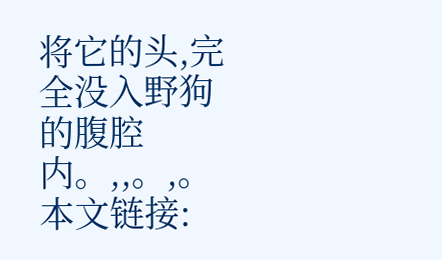将它的头,完全没入野狗的腹腔内。,,。,。
本文链接: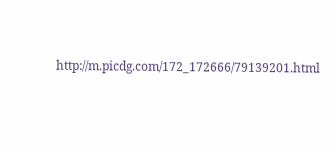http://m.picdg.com/172_172666/79139201.html